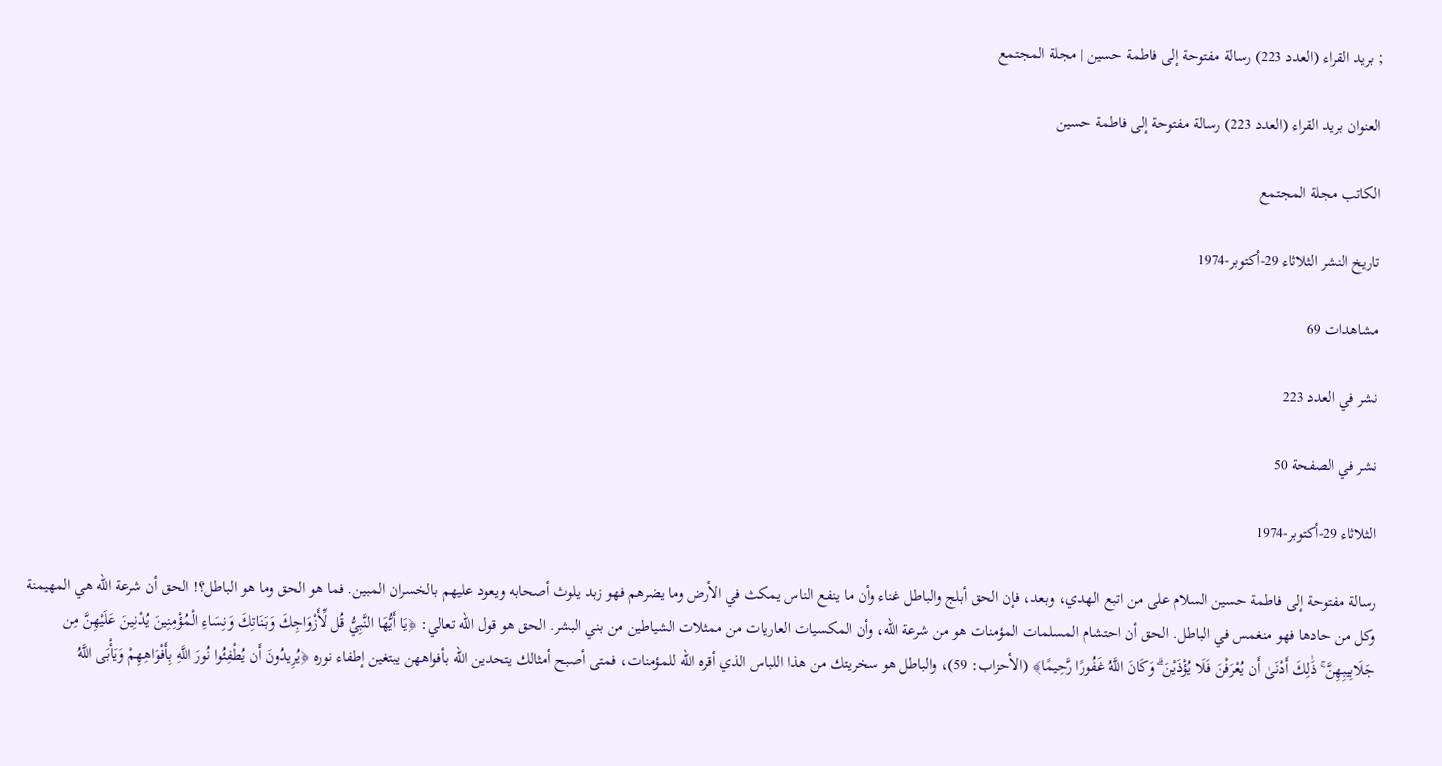; بريد القراء (العدد 223) رسالة مفتوحة إلى فاطمة حسين | مجلة المجتمع

العنوان بريد القراء (العدد 223) رسالة مفتوحة إلى فاطمة حسين

الكاتب مجلة المجتمع

تاريخ النشر الثلاثاء 29-أكتوبر-1974

مشاهدات 69

نشر في العدد 223

نشر في الصفحة 50

الثلاثاء 29-أكتوبر-1974

رسالة مفتوحة إلى فاطمة حسين السلام على من اتبع الهدي، وبعد، فإن الحق أبلج والباطل غناء وأن ما ينفع الناس يمكث في الأرض وما يضرهم فهو زبد يلوث أصحابه ويعود عليهم بالخسران المبين. فما هو الحق وما هو الباطل؟! الحق أن شرعة الله هي المهيمنة وكل من حادها فهو منغمس في الباطل. الحق أن احتشام المسلمات المؤمنات هو من شرعة الله، وأن المكسيات العاريات من ممثلات الشياطين من بني البشر. الحق هو قول الله تعالي: ﴿يَا أَيُّهَا النَّبِيُّ قُل لِّأَزْوَاجِكَ وَبَنَاتِكَ وَنِسَاءِ الْمُؤْمِنِينَ يُدْنِينَ عَلَيْهِنَّ مِن جَلَابِيبِهِنَّ ۚ ذَٰلِكَ أَدْنَىٰ أَن يُعْرَفْنَ فَلَا يُؤْذَيْنَ ۗ وَكَانَ اللَّهُ غَفُورًا رَّحِيمًا﴾ (الأحزاب: 59)، والباطل هو سخريتك من هذا اللباس الذي أقره الله للمؤمنات، فمتى أصبح أمثالك يتحدين الله بأفواههن يبتغين إطفاء نوره ﴿يُرِيدُونَ أَن يُطْفِئُوا نُورَ اللَّهِ بِأَفْوَاهِهِمْ وَيَأْبَى اللَّهُ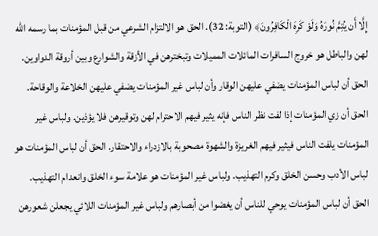إِلَّا أَن يُتِمَّ نُورَهُ وَلَوْ كَرِهَ الْكَافِرُونَ﴾ (التوبة: 32). الحق هو الالتزام الشرعي من قبل المؤمنات بما رسمه الله لهن والباطل هو خروج السافرات المائلات المميلات وتبخترهن في الأزقة والشوارع وبين أروقة الدواوين. الحق أن لباس المؤمنات يضفي عليهن الوقار وأن لباس غير المؤمنات يضفي عليهن الخلاعة والوقاحة. الحق أن زي المؤمنات إذا لفت نظر الناس فإنه يثير فيهم الاحترام لهن وتوقيرهن فلا يؤذين. ولباس غير المؤمنات يلفت الناس فيثير فيهم الغريزة والشهوة مصحوبة بالازدراء والاحتقار. الحق أن لباس المؤمنات هو لباس الأدب وحسن الخلق وكرم التهذيب. ولباس غير المؤمنات هو علامة سوء الخلق وانعدام التهذيب. الحق أن لباس المؤمنات يوحي للناس أن يغضوا من أبصارهم ولباس غير المؤمنات اللائي يجعلن شعورهن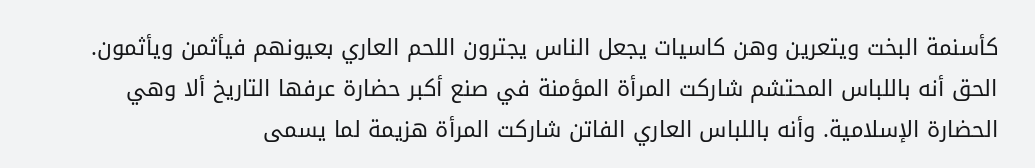كأسنمة البخت ويتعرين وهن كاسيات يجعل الناس يجترون اللحم العاري بعيونهم فيأثمن ويأثمون. الحق أنه باللباس المحتشم شاركت المرأة المؤمنة في صنع أكبر حضارة عرفها التاريخ ألا وهي الحضارة الإسلامية. وأنه باللباس العاري الفاتن شاركت المرأة هزيمة لما يسمى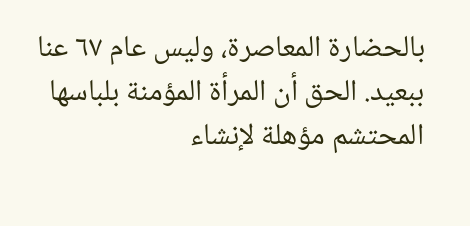بالحضارة المعاصرة، وليس عام ٦٧ عنا ببعيد. الحق أن المرأة المؤمنة بلباسها المحتشم مؤهلة لإنشاء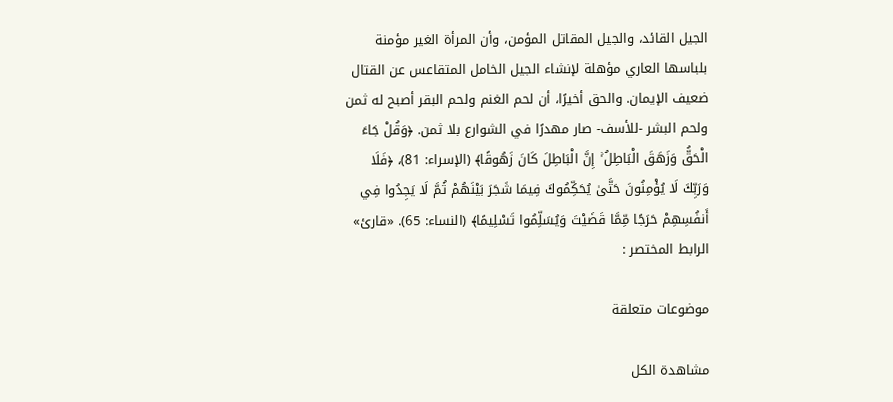الجيل القائد، والجيل المقاتل المؤمن، وأن المرأة الغير مؤمنة بلباسها العاري مؤهلة لإنشاء الجيل الخامل المتقاعس عن القتال ضعيف الإيمان. والحق أخيرًا، أن لحم الغنم ولحم البقر أصبح له ثمن ولحم البشر -للأسف- صار مهدرًا في الشوارع بلا ثمن. ﴿وَقُلْ جَاءَ الْحَقُّ وَزَهَقَ الْبَاطِلُ ۚ إِنَّ الْبَاطِلَ كَانَ زَهُوقًا﴾ (الإسراء: 81)، ﴿فَلَا وَرَبِّكَ لَا يُؤْمِنُونَ حَتَّىٰ يُحَكِّمُوكَ فِيمَا شَجَرَ بَيْنَهُمْ ثُمَّ لَا يَجِدُوا فِي أَنفُسِهِمْ حَرَجًا مِّمَّا قَضَيْتَ وَيُسَلِّمُوا تَسْلِيمًا﴾ (النساء: 65). «قارئ»
الرابط المختصر :

موضوعات متعلقة

مشاهدة الكل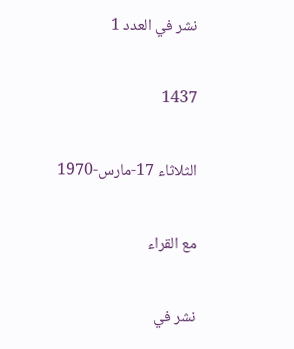نشر في العدد 1

1437

الثلاثاء 17-مارس-1970

مع القراء

نشر في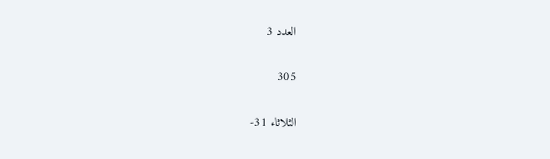العدد 3

305

الثلاثاء 31-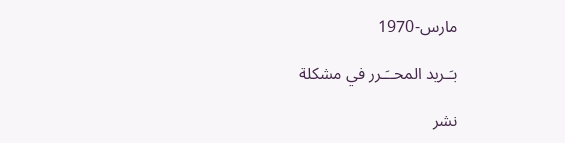مارس-1970

بـَـريد المحــَـرر في مشكلة

نشر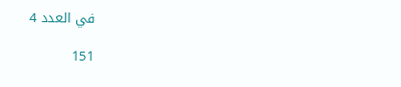في العدد 4

151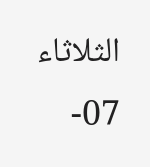الثلاثاء 07-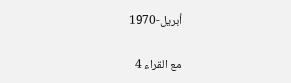أبريل-1970

مع القراء 4